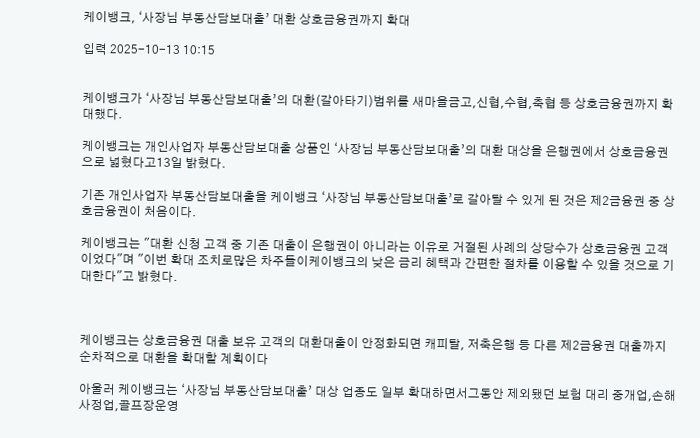케이뱅크, ‘사장님 부동산담보대출’ 대환 상호금융권까지 확대

입력 2025-10-13 10:15


케이뱅크가 ‘사장님 부동산담보대출’의 대환(갈아타기)범위를 새마을금고,신협,수협,축협 등 상호금융권까지 확대했다.

케이뱅크는 개인사업자 부동산담보대출 상품인 ‘사장님 부동산담보대출’의 대환 대상을 은행권에서 상호금융권으로 넓혔다고13일 밝혔다.

기존 개인사업자 부동산담보대출을 케이뱅크 ‘사장님 부동산담보대출’로 갈아탈 수 있게 된 것은 제2금융권 중 상호금융권이 처음이다.

케이뱅크는 "대환 신청 고객 중 기존 대출이 은행권이 아니라는 이유로 거절된 사례의 상당수가 상호금융권 고객이었다"며 "이번 확대 조치로많은 차주들이케이뱅크의 낮은 금리 혜택과 간편한 절차를 이용할 수 있을 것으로 기대한다"고 밝혔다.



케이뱅크는 상호금융권 대출 보유 고객의 대환대출이 안정화되면 캐피탈, 저축은행 등 다른 제2금융권 대출까지 순차적으로 대환을 확대할 계획이다

아울러 케이뱅크는 ‘사장님 부동산담보대출’ 대상 업종도 일부 확대하면서그동안 제외됐던 보험 대리 중개업,손해사정업,골프장운영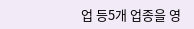업 등5개 업종을 영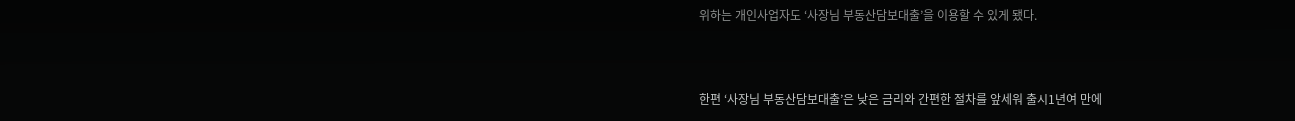위하는 개인사업자도 ‘사장님 부동산담보대출’을 이용할 수 있게 됐다.



한편 ‘사장님 부동산담보대출’은 낮은 금리와 간편한 절차를 앞세워 출시1년여 만에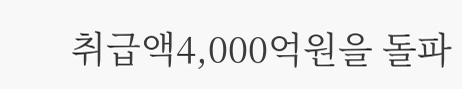취급액4,000억원을 돌파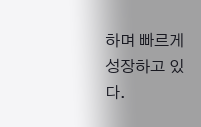하며 빠르게 성장하고 있다.